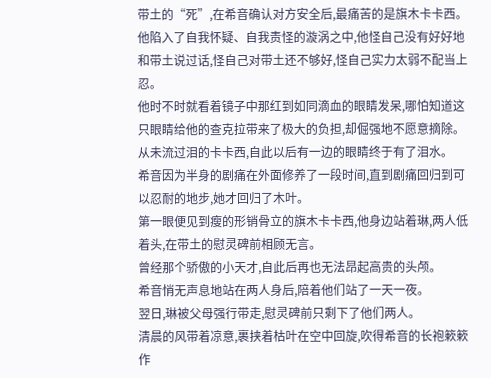带土的“死”,在希音确认对方安全后,最痛苦的是旗木卡卡西。
他陷入了自我怀疑、自我责怪的漩涡之中,他怪自己没有好好地和带土说过话,怪自己对带土还不够好,怪自己实力太弱不配当上忍。
他时不时就看着镜子中那红到如同滴血的眼睛发呆,哪怕知道这只眼睛给他的查克拉带来了极大的负担,却倔强地不愿意摘除。
从未流过泪的卡卡西,自此以后有一边的眼睛终于有了泪水。
希音因为半身的剧痛在外面修养了一段时间,直到剧痛回归到可以忍耐的地步,她才回归了木叶。
第一眼便见到瘦的形销骨立的旗木卡卡西,他身边站着琳,两人低着头,在带土的慰灵碑前相顾无言。
曾经那个骄傲的小天才,自此后再也无法昂起高贵的头颅。
希音悄无声息地站在两人身后,陪着他们站了一天一夜。
翌日,琳被父母强行带走,慰灵碑前只剩下了他们两人。
清晨的风带着凉意,裹挟着枯叶在空中回旋,吹得希音的长袍簌簌作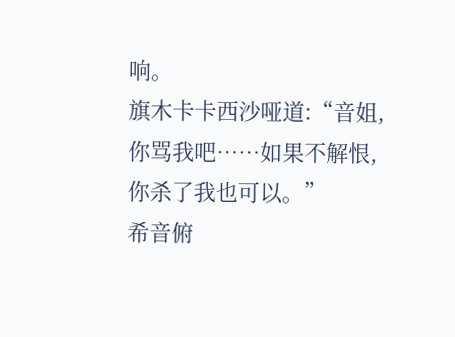响。
旗木卡卡西沙哑道:“音姐,你骂我吧……如果不解恨,你杀了我也可以。”
希音俯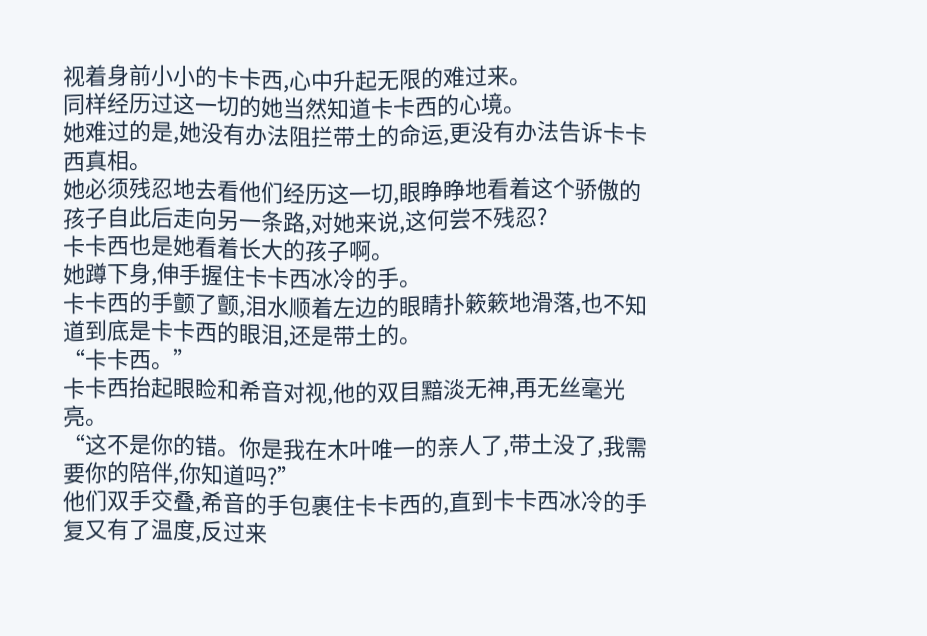视着身前小小的卡卡西,心中升起无限的难过来。
同样经历过这一切的她当然知道卡卡西的心境。
她难过的是,她没有办法阻拦带土的命运,更没有办法告诉卡卡西真相。
她必须残忍地去看他们经历这一切,眼睁睁地看着这个骄傲的孩子自此后走向另一条路,对她来说,这何尝不残忍?
卡卡西也是她看着长大的孩子啊。
她蹲下身,伸手握住卡卡西冰冷的手。
卡卡西的手颤了颤,泪水顺着左边的眼睛扑簌簌地滑落,也不知道到底是卡卡西的眼泪,还是带土的。
“卡卡西。”
卡卡西抬起眼睑和希音对视,他的双目黯淡无神,再无丝毫光亮。
“这不是你的错。你是我在木叶唯一的亲人了,带土没了,我需要你的陪伴,你知道吗?”
他们双手交叠,希音的手包裹住卡卡西的,直到卡卡西冰冷的手复又有了温度,反过来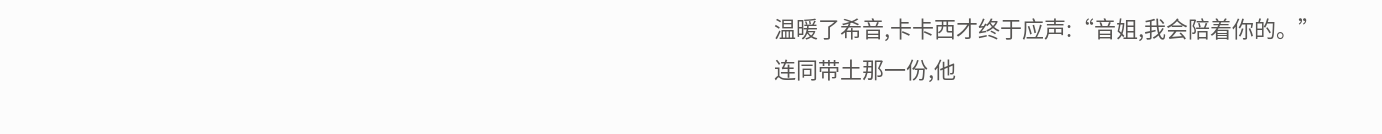温暖了希音,卡卡西才终于应声:“音姐,我会陪着你的。”
连同带土那一份,他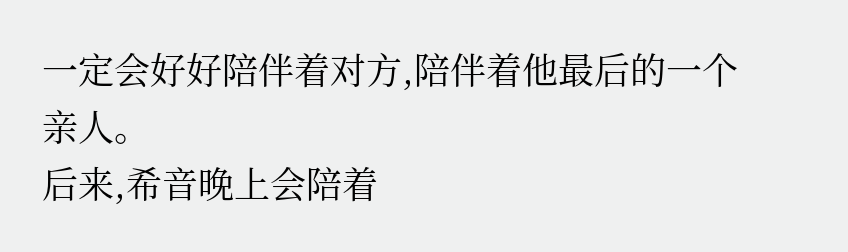一定会好好陪伴着对方,陪伴着他最后的一个亲人。
后来,希音晚上会陪着